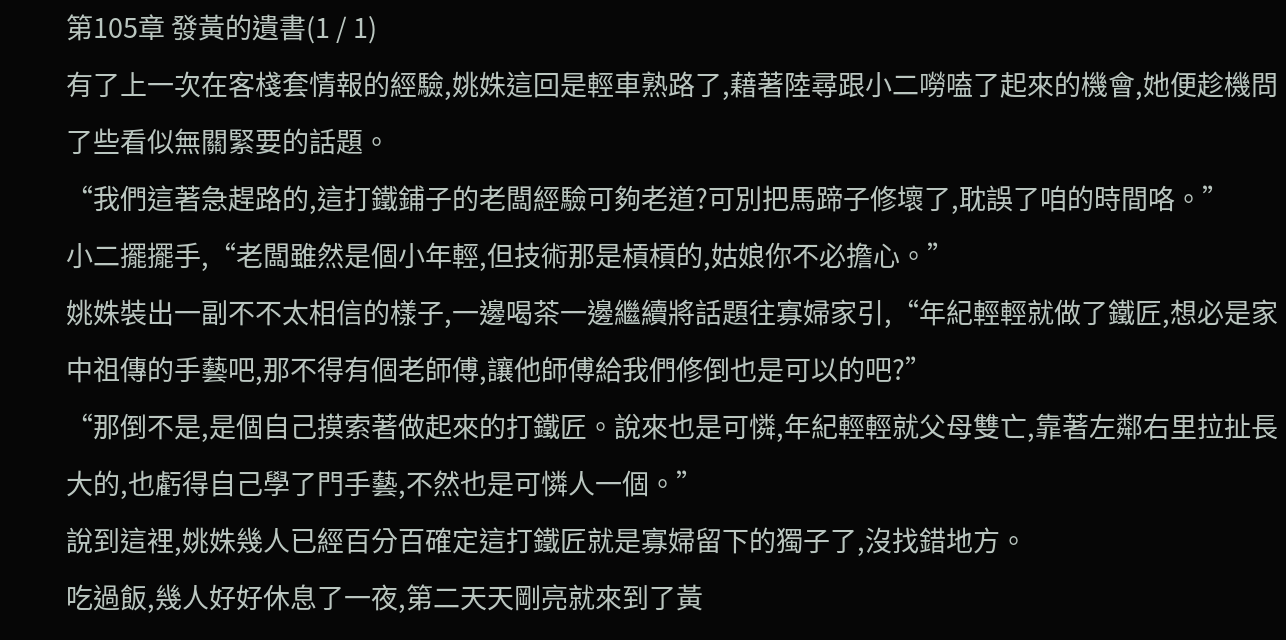第105章 發黃的遺書(1 / 1)
有了上一次在客棧套情報的經驗,姚姝這回是輕車熟路了,藉著陸尋跟小二嘮嗑了起來的機會,她便趁機問了些看似無關緊要的話題。
“我們這著急趕路的,這打鐵鋪子的老闆經驗可夠老道?可別把馬蹄子修壞了,耽誤了咱的時間咯。”
小二擺擺手,“老闆雖然是個小年輕,但技術那是槓槓的,姑娘你不必擔心。”
姚姝裝出一副不不太相信的樣子,一邊喝茶一邊繼續將話題往寡婦家引,“年紀輕輕就做了鐵匠,想必是家中祖傳的手藝吧,那不得有個老師傅,讓他師傅給我們修倒也是可以的吧?”
“那倒不是,是個自己摸索著做起來的打鐵匠。說來也是可憐,年紀輕輕就父母雙亡,靠著左鄰右里拉扯長大的,也虧得自己學了門手藝,不然也是可憐人一個。”
說到這裡,姚姝幾人已經百分百確定這打鐵匠就是寡婦留下的獨子了,沒找錯地方。
吃過飯,幾人好好休息了一夜,第二天天剛亮就來到了黃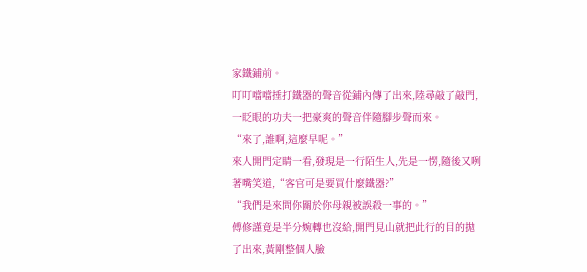家鐵鋪前。
叮叮噹噹捶打鐵器的聲音從鋪內傳了出來,陸尋敲了敲門,一眨眼的功夫一把豪爽的聲音伴隨腳步聲而來。
“來了,誰啊,這麼早呢。”
來人開門定睛一看,發現是一行陌生人,先是一愣,隨後又咧著嘴笑道,“客官可是要買什麼鐵器?”
“我們是來問你關於你母親被誤殺一事的。”
傅修謹竟是半分婉轉也沒給,開門見山就把此行的目的拋了出來,黃剛整個人臉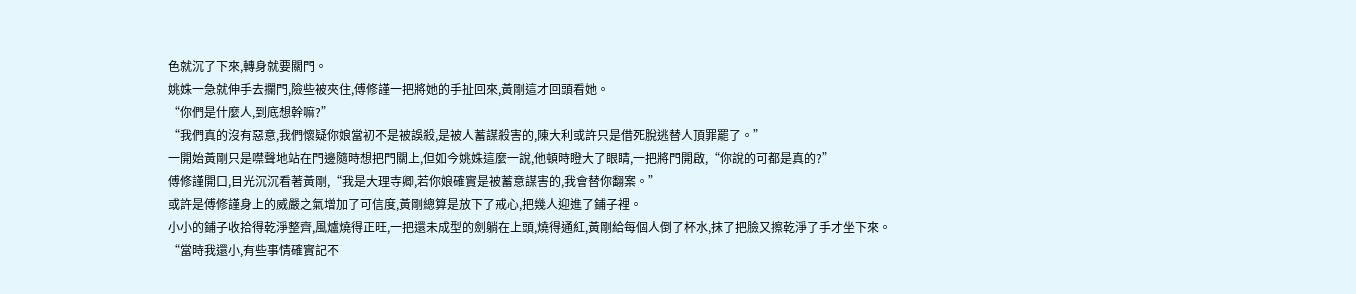色就沉了下來,轉身就要關門。
姚姝一急就伸手去攔門,險些被夾住,傅修謹一把將她的手扯回來,黃剛這才回頭看她。
“你們是什麼人,到底想幹嘛?”
“我們真的沒有惡意,我們懷疑你娘當初不是被誤殺,是被人蓄謀殺害的,陳大利或許只是借死脫逃替人頂罪罷了。”
一開始黃剛只是噤聲地站在門邊隨時想把門關上,但如今姚姝這麼一說,他頓時瞪大了眼睛,一把將門開啟,“你說的可都是真的?”
傅修謹開口,目光沉沉看著黃剛,“我是大理寺卿,若你娘確實是被蓄意謀害的,我會替你翻案。”
或許是傅修謹身上的威嚴之氣增加了可信度,黃剛總算是放下了戒心,把幾人迎進了鋪子裡。
小小的鋪子收拾得乾淨整齊,風爐燒得正旺,一把還未成型的劍躺在上頭,燒得通紅,黃剛給每個人倒了杯水,抹了把臉又擦乾淨了手才坐下來。
“當時我還小,有些事情確實記不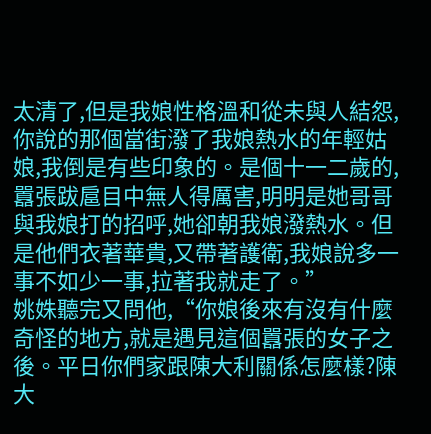太清了,但是我娘性格溫和從未與人結怨,你說的那個當街潑了我娘熱水的年輕姑娘,我倒是有些印象的。是個十一二歲的,囂張跋扈目中無人得厲害,明明是她哥哥與我娘打的招呼,她卻朝我娘潑熱水。但是他們衣著華貴,又帶著護衛,我娘說多一事不如少一事,拉著我就走了。”
姚姝聽完又問他,“你娘後來有沒有什麼奇怪的地方,就是遇見這個囂張的女子之後。平日你們家跟陳大利關係怎麼樣?陳大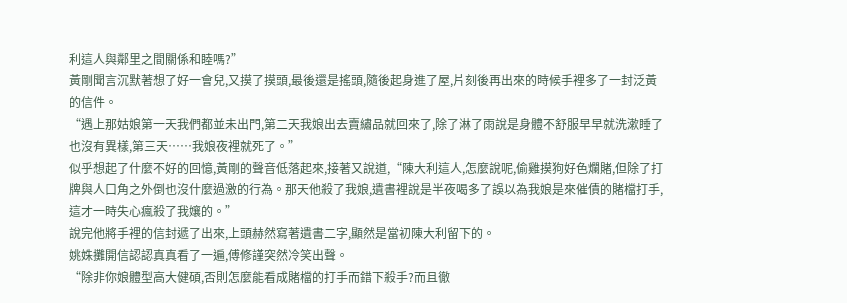利這人與鄰里之間關係和睦嗎?”
黃剛聞言沉默著想了好一會兒,又摸了摸頭,最後還是搖頭,隨後起身進了屋,片刻後再出來的時候手裡多了一封泛黃的信件。
“遇上那姑娘第一天我們都並未出門,第二天我娘出去賣繡品就回來了,除了淋了雨說是身體不舒服早早就洗漱睡了也沒有異樣,第三天……我娘夜裡就死了。”
似乎想起了什麼不好的回憶,黃剛的聲音低落起來,接著又說道,“陳大利這人,怎麼說呢,偷雞摸狗好色爛賭,但除了打牌與人口角之外倒也沒什麼過激的行為。那天他殺了我娘,遺書裡說是半夜喝多了誤以為我娘是來催債的賭檔打手,這才一時失心瘋殺了我孃的。”
說完他將手裡的信封遞了出來,上頭赫然寫著遺書二字,顯然是當初陳大利留下的。
姚姝攤開信認認真真看了一遍,傅修謹突然冷笑出聲。
“除非你娘體型高大健碩,否則怎麼能看成賭檔的打手而錯下殺手?而且徹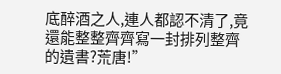底醉酒之人,連人都認不清了,竟還能整整齊齊寫一封排列整齊的遺書?荒唐!”